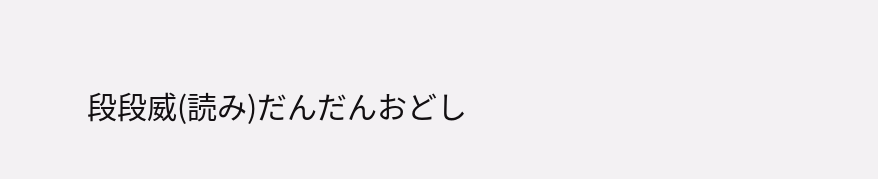段段威(読み)だんだんおどし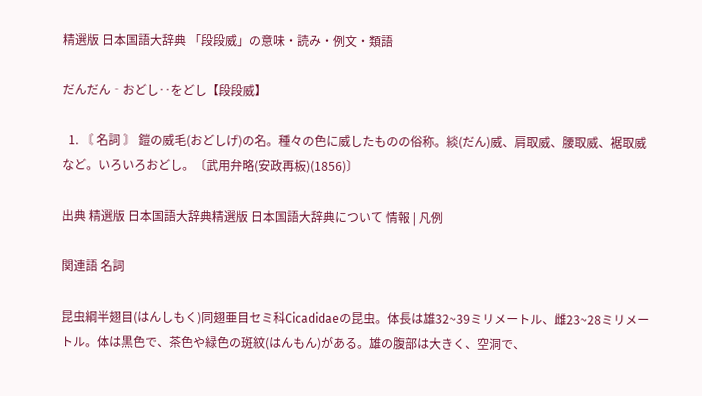精選版 日本国語大辞典 「段段威」の意味・読み・例文・類語

だんだん‐おどし‥をどし【段段威】

  1. 〘 名詞 〙 鎧の威毛(おどしげ)の名。種々の色に威したものの俗称。緂(だん)威、肩取威、腰取威、裾取威など。いろいろおどし。〔武用弁略(安政再板)(1856)〕

出典 精選版 日本国語大辞典精選版 日本国語大辞典について 情報 | 凡例

関連語 名詞

昆虫綱半翅目(はんしもく)同翅亜目セミ科Cicadidaeの昆虫。体長は雄32~39ミリメートル、雌23~28ミリメートル。体は黒色で、茶色や緑色の斑紋(はんもん)がある。雄の腹部は大きく、空洞で、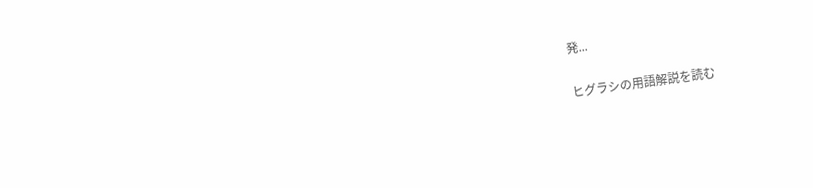発...

ヒグラシの用語解説を読む